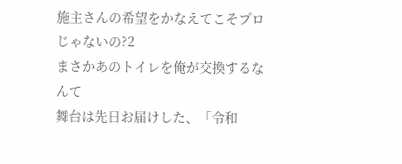施主さんの希望をかなえてこそプロじゃないの?2
まさかあのトイレを俺が交換するなんて
舞台は先日お届けした、「令和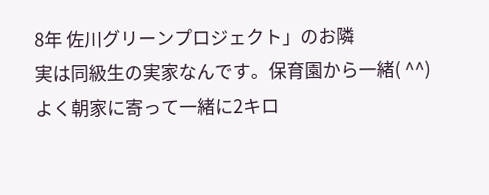8年 佐川グリーンプロジェクト」のお隣
実は同級生の実家なんです。保育園から一緒( ^^)
よく朝家に寄って一緒に2キロ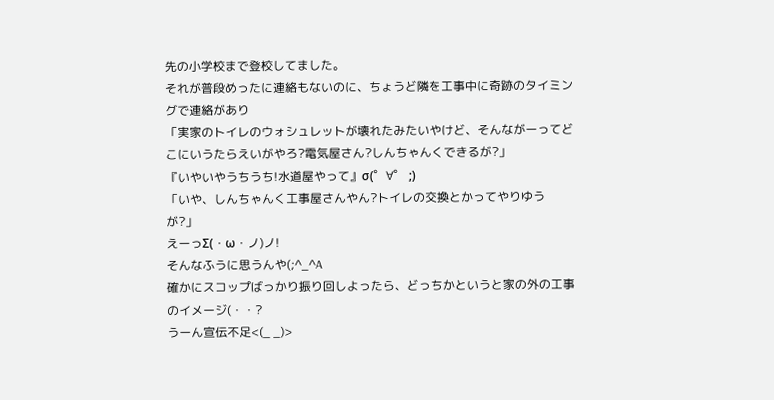先の小学校まで登校してました。
それが普段めったに連絡もないのに、ちょうど隣を工事中に奇跡のタイミングで連絡があり
「実家のトイレのウォシュレットが壊れたみたいやけど、そんながーってどこにいうたらえいがやろ?電気屋さん?しんちゃんくできるが?」
『いやいやうちうち!水道屋やって』σ(゜∀゜ ;)
「いや、しんちゃんく工事屋さんやん?トイレの交換とかってやりゆうが?」
えーっΣ(・ω・ノ)ノ!
そんなふうに思うんや(;^_^A
確かにスコップばっかり振り回しよったら、どっちかというと家の外の工事のイメージ(・・?
うーん宣伝不足<(_ _)>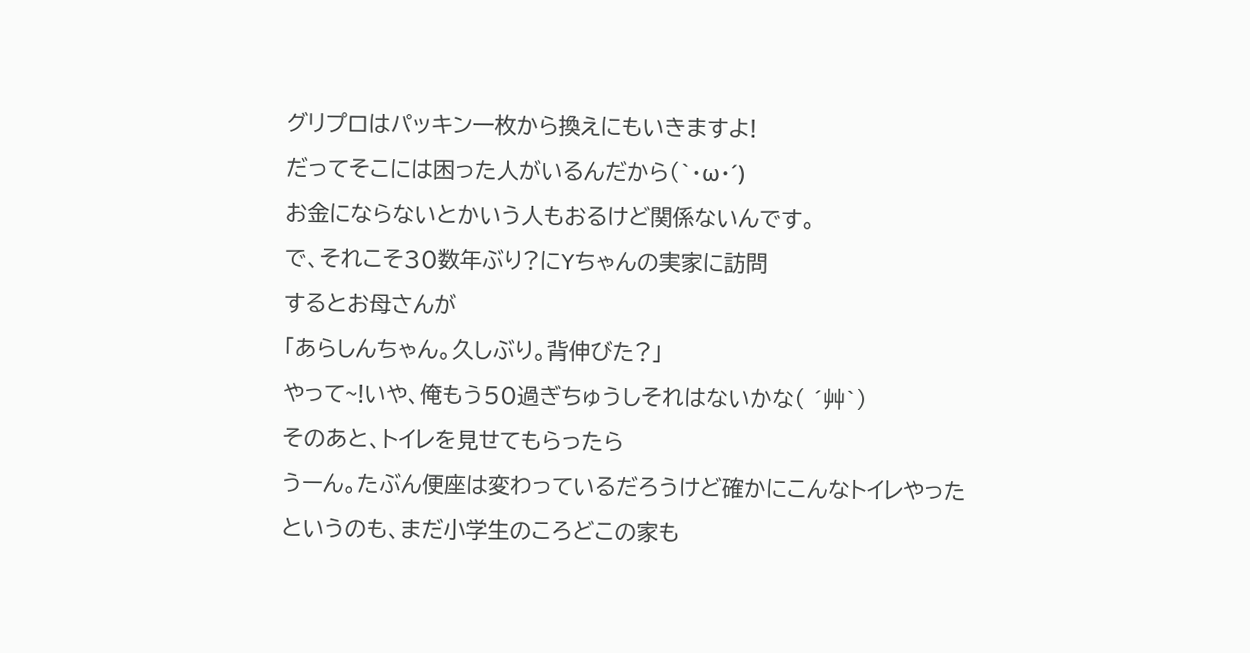グリプロはパッキン一枚から換えにもいきますよ!
だってそこには困った人がいるんだから(`・ω・´)
お金にならないとかいう人もおるけど関係ないんです。
で、それこそ30数年ぶり?にYちゃんの実家に訪問
するとお母さんが
「あらしんちゃん。久しぶり。背伸びた?」
やって~!いや、俺もう50過ぎちゅうしそれはないかな( ´艸`)
そのあと、トイレを見せてもらったら
うーん。たぶん便座は変わっているだろうけど確かにこんなトイレやった
というのも、まだ小学生のころどこの家も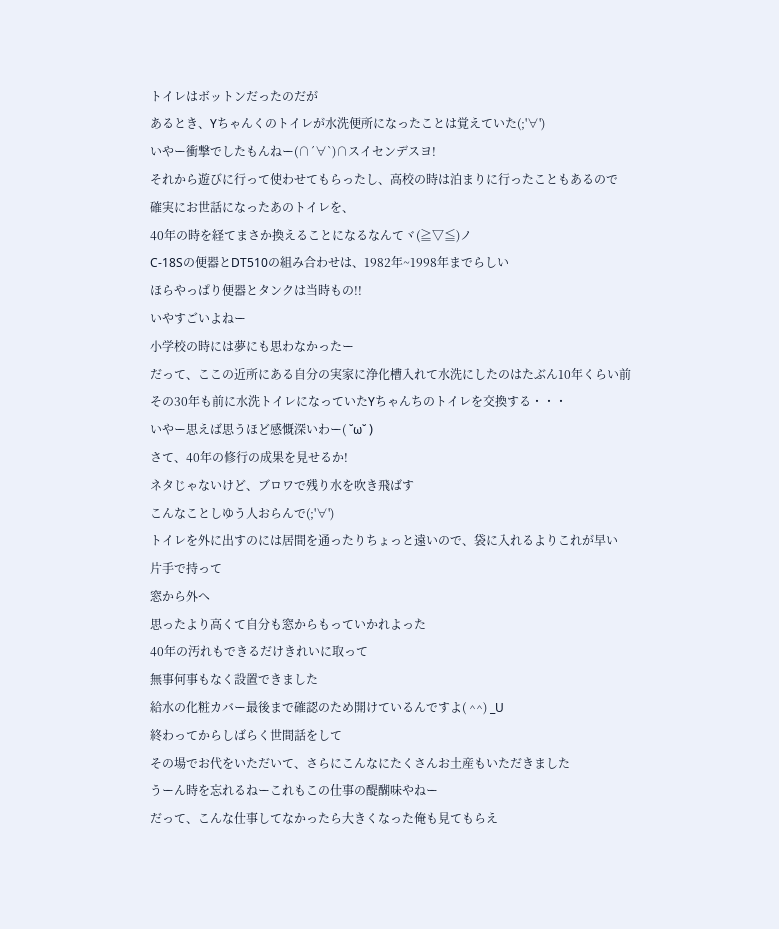トイレはボットンだったのだが
あるとき、Yちゃんくのトイレが水洗便所になったことは覚えていた(;'∀')
いやー衝撃でしたもんねー(∩´∀`)∩スイセンデスヨ!
それから遊びに行って使わせてもらったし、高校の時は泊まりに行ったこともあるので
確実にお世話になったあのトイレを、
40年の時を経てまさか換えることになるなんてヾ(≧▽≦)ノ
C-18Sの便器とDT510の組み合わせは、1982年~1998年までらしい
ほらやっぱり便器とタンクは当時もの!!
いやすごいよねー
小学校の時には夢にも思わなかったー
だって、ここの近所にある自分の実家に浄化槽入れて水洗にしたのはたぶん10年くらい前
その30年も前に水洗トイレになっていたYちゃんちのトイレを交換する・・・
いやー思えば思うほど感慨深いわー( ˘ω˘ )
さて、40年の修行の成果を見せるか!
ネタじゃないけど、ブロワで残り水を吹き飛ばす
こんなことしゆう人おらんで(;'∀')
トイレを外に出すのには居間を通ったりちょっと遠いので、袋に入れるよりこれが早い
片手で持って
窓から外へ
思ったより高くて自分も窓からもっていかれよった
40年の汚れもできるだけきれいに取って
無事何事もなく設置できました
給水の化粧カバー最後まで確認のため開けているんですよ( ^^) _U
終わってからしばらく世間話をして
その場でお代をいただいて、さらにこんなにたくさんお土産もいただきました
うーん時を忘れるねーこれもこの仕事の醍醐味やねー
だって、こんな仕事してなかったら大きくなった俺も見てもらえ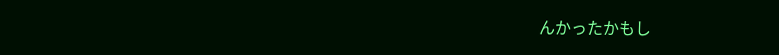んかったかもし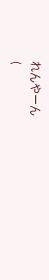れんやーん
(